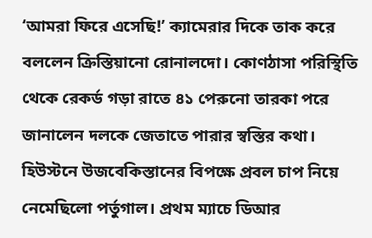‘আমরা ফিরে এসেছি!’ ক্যামেরার দিকে তাক করে বললেন ক্রিস্তিয়ানো রোনালদো। কোণঠাসা পরিস্থিতি থেকে রেকর্ড গড়া রাতে ৪১ পেরুনো তারকা পরে জানালেন দলকে জেতাতে পারার স্বস্তির কথা।
হিউস্টনে উজবেকিস্তানের বিপক্ষে প্রবল চাপ নিয়ে নেমেছিলো পর্তুগাল। প্রথম ম্যাচে ডিআর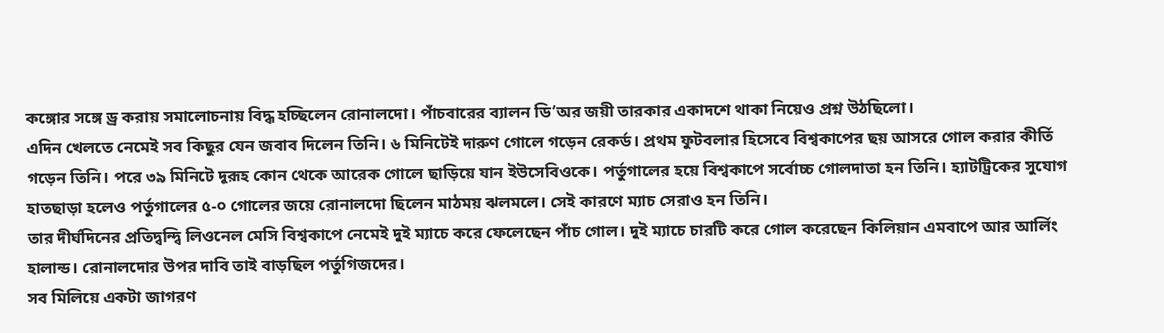কঙ্গোর সঙ্গে ড্র করায় সমালোচনায় বিদ্ধ হচ্ছিলেন রোনালদো। পাঁচবারের ব্যালন ডি’অর জয়ী তারকার একাদশে থাকা নিয়েও প্রশ্ন উঠছিলো।
এদিন খেলতে নেমেই সব কিছুর যেন জবাব দিলেন তিনি। ৬ মিনিটেই দারুণ গোলে গড়েন রেকর্ড। প্রথম ফুটবলার হিসেবে বিশ্বকাপের ছয় আসরে গোল করার কীর্তি গড়েন তিনি। পরে ৩৯ মিনিটে দূরূহ কোন থেকে আরেক গোলে ছাড়িয়ে যান ইউসেবিওকে। পর্তুগালের হয়ে বিশ্বকাপে সর্বোচ্চ গোলদাতা হন তিনি। হ্যাটট্রিকের সুযোগ হাতছাড়া হলেও পর্তুগালের ৫-০ গোলের জয়ে রোনালদো ছিলেন মাঠময় ঝলমলে। সেই কারণে ম্যাচ সেরাও হন তিনি।
তার দীর্ঘদিনের প্রতিদ্বন্দ্বি লিওনেল মেসি বিশ্বকাপে নেমেই দুই ম্যাচে করে ফেলেছেন পাঁচ গোল। দুই ম্যাচে চারটি করে গোল করেছেন কিলিয়ান এমবাপে আর আর্লিং হালান্ড। রোনালদোর উপর দাবি তাই বাড়ছিল পর্তুগিজদের।
সব মিলিয়ে একটা জাগরণ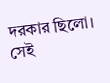দরকার ছিলো। সেই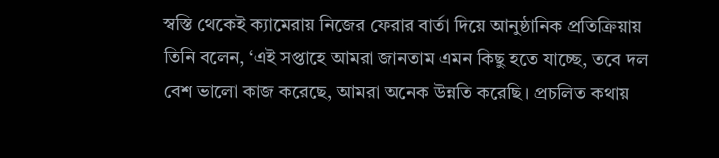স্বস্তি থেকেই ক্যামেরায় নিজের ফেরার বার্তা দিয়ে আনুষ্ঠানিক প্রতিক্রিয়ায় তিনি বলেন, ‘এই সপ্তাহে আমরা জানতাম এমন কিছু হতে যাচ্ছে, তবে দল বেশ ভালো কাজ করেছে, আমরা অনেক উন্নতি করেছি। প্রচলিত কথায়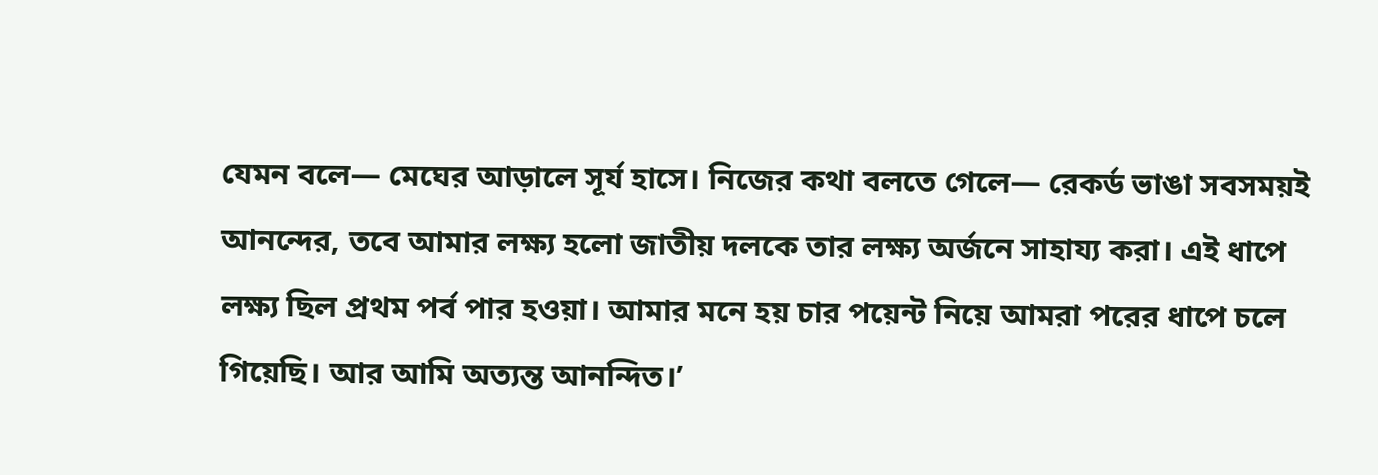যেমন বলে— মেঘের আড়ালে সূর্য হাসে। নিজের কথা বলতে গেলে— রেকর্ড ভাঙা সবসময়ই আনন্দের, তবে আমার লক্ষ্য হলো জাতীয় দলকে তার লক্ষ্য অর্জনে সাহায্য করা। এই ধাপে লক্ষ্য ছিল প্রথম পর্ব পার হওয়া। আমার মনে হয় চার পয়েন্ট নিয়ে আমরা পরের ধাপে চলে গিয়েছি। আর আমি অত্যন্ত আনন্দিত।’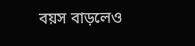বয়স বাড়লেও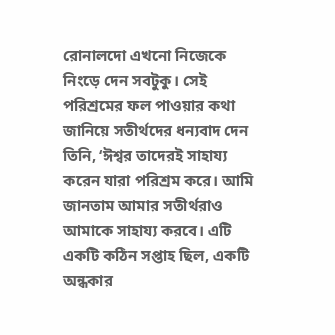রোনালদো এখনো নিজেকে নিংড়ে দেন সবটুকু। সেই পরিশ্রমের ফল পাওয়ার কথা জানিয়ে সতীর্থদের ধন্যবাদ দেন তিনি, ‘ঈশ্বর তাদেরই সাহায্য করেন যারা পরিশ্রম করে। আমি জানতাম আমার সতীর্থরাও আমাকে সাহায্য করবে। এটি একটি কঠিন সপ্তাহ ছিল, একটি অন্ধকার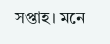সপ্তাহ। মনে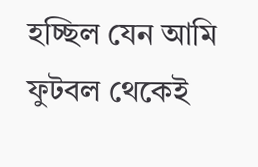হচ্ছিল যেন আমি ফুটবল থেকেই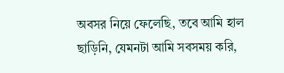অবসর নিয়ে ফেলেছি, তবে আমি হাল ছাড়িনি, যেমনটা আমি সবসময় করি,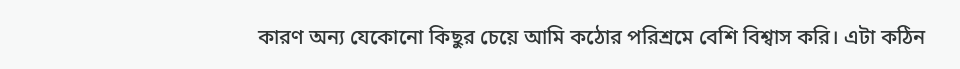কারণ অন্য যেকোনো কিছুর চেয়ে আমি কঠোর পরিশ্রমে বেশি বিশ্বাস করি। এটা কঠিন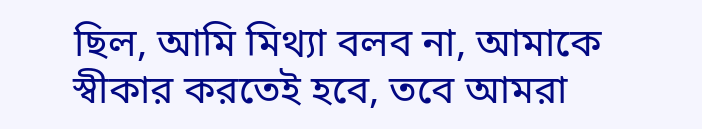ছিল, আমি মিথ্যা বলব না, আমাকে স্বীকার করতেই হবে, তবে আমরা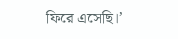ফিরে এসেছি।’